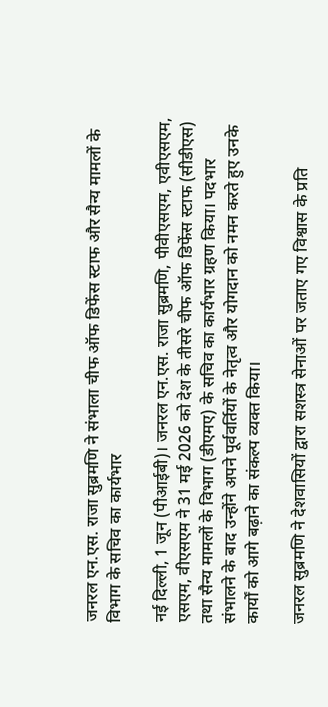जनरल एन.एस. राजा सुब्रमणि ने संभाला चीफ ऑफ डिफेंस स्टाफ और सैन्य मामलों के विभाग के सचिव का कार्यभार

नई दिल्ली, 1 जून (पीआईबी)। जनरल एन.एस. राजा सुब्रमणि, पीवीएसएम, एवीएसएम, एसएम, वीएसएम ने 31 मई 2026 को देश के तीसरे चीफ ऑफ डिफेंस स्टाफ (सीडीएस) तथा सैन्य मामलों के विभाग (डीएमए) के सचिव का कार्यभार ग्रहण किया। पदभार संभालने के बाद उन्होंने अपने पूर्ववर्तियों के नेतृत्व और योगदान को नमन करते हुए उनके कार्यों को आगे बढ़ाने का संकल्प व्यक्त किया।

जनरल सुब्रमणि ने देशवासियों द्वारा सशस्त्र सेनाओं पर जताए गए विश्वास के प्रति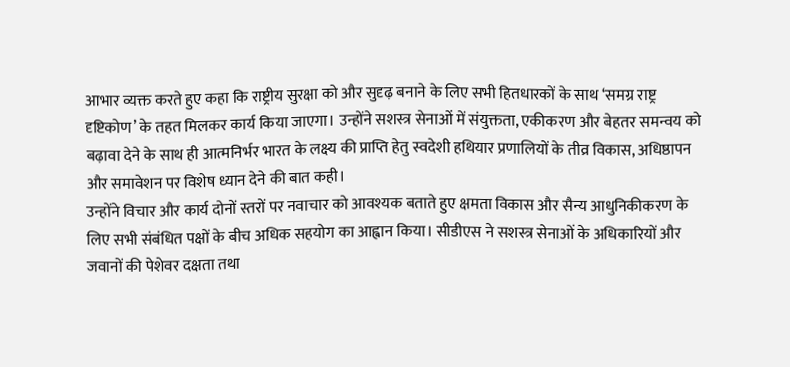आभार व्यक्त करते हुए कहा कि राष्ट्रीय सुरक्षा को और सुदृढ़ बनाने के लिए सभी हितधारकों के साथ ‘समग्र राष्ट्र दृष्टिकोण’ के तहत मिलकर कार्य किया जाएगा। उन्होंने सशस्त्र सेनाओं में संयुक्तता, एकीकरण और बेहतर समन्वय को बढ़ावा देने के साथ ही आत्मनिर्भर भारत के लक्ष्य की प्राप्ति हेतु स्वदेशी हथियार प्रणालियों के तीव्र विकास, अधिष्ठापन और समावेशन पर विशेष ध्यान देने की बात कही।
उन्होंने विचार और कार्य दोनों स्तरों पर नवाचार को आवश्यक बताते हुए क्षमता विकास और सैन्य आधुनिकीकरण के लिए सभी संबंधित पक्षों के बीच अधिक सहयोग का आह्वान किया। सीडीएस ने सशस्त्र सेनाओं के अधिकारियों और जवानों की पेशेवर दक्षता तथा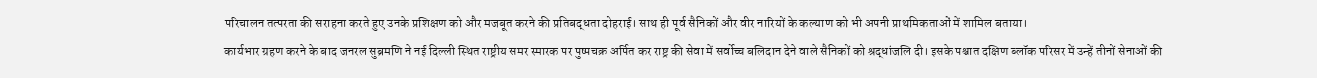परिचालन तत्परता की सराहना करते हुए उनके प्रशिक्षण को और मजबूत करने की प्रतिबद्धता दोहराई। साथ ही पूर्व सैनिकों और वीर नारियों के कल्याण को भी अपनी प्राथमिकताओं में शामिल बताया।
कार्यभार ग्रहण करने के बाद जनरल सुब्रमणि ने नई दिल्ली स्थित राष्ट्रीय समर स्मारक पर पुष्पचक्र अर्पित कर राष्ट्र की सेवा में सर्वोच्च बलिदान देने वाले सैनिकों को श्रद्धांजलि दी। इसके पश्चात दक्षिण ब्लॉक परिसर में उन्हें तीनों सेनाओं की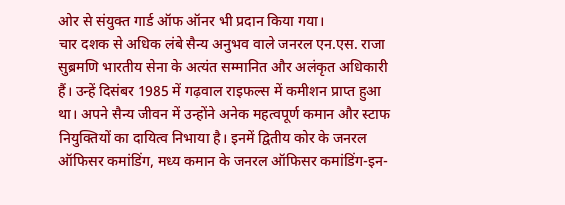ओर से संयुक्त गार्ड ऑफ ऑनर भी प्रदान किया गया।
चार दशक से अधिक लंबे सैन्य अनुभव वाले जनरल एन.एस. राजा सुब्रमणि भारतीय सेना के अत्यंत सम्मानित और अलंकृत अधिकारी हैं। उन्हें दिसंबर 1985 में गढ़वाल राइफल्स में कमीशन प्राप्त हुआ था। अपने सैन्य जीवन में उन्होंने अनेक महत्वपूर्ण कमान और स्टाफ नियुक्तियों का दायित्व निभाया है। इनमें द्वितीय कोर के जनरल ऑफिसर कमांडिंग, मध्य कमान के जनरल ऑफिसर कमांडिंग-इन-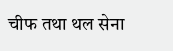चीफ तथा थल सेना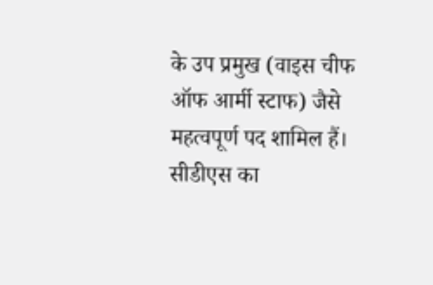के उप प्रमुख (वाइस चीफ ऑफ आर्मी स्टाफ) जैसे महत्वपूर्ण पद शामिल हैं। सीडीएस का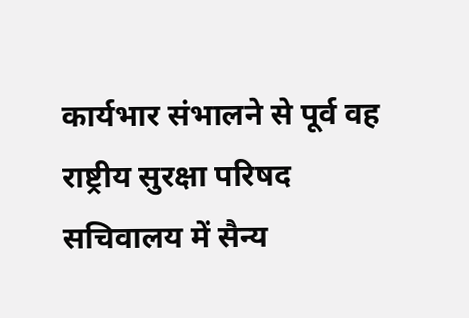कार्यभार संभालने से पूर्व वह राष्ट्रीय सुरक्षा परिषद सचिवालय में सैन्य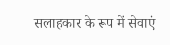सलाहकार के रूप में सेवाएं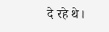दे रहे थे।